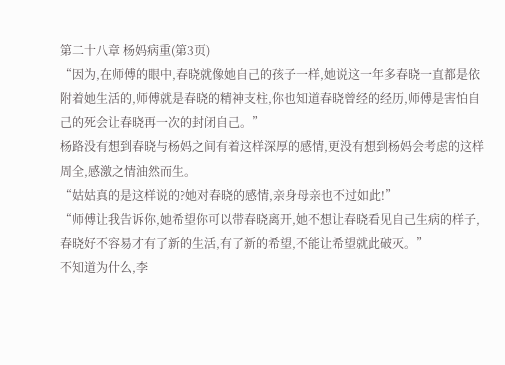第二十八章 杨妈病重(第3页)
“因为,在师傅的眼中,春晓就像她自己的孩子一样,她说这一年多春晓一直都是依附着她生活的,师傅就是春晓的精神支柱,你也知道春晓曾经的经历,师傅是害怕自己的死会让春晓再一次的封闭自己。”
杨路没有想到春晓与杨妈之间有着这样深厚的感情,更没有想到杨妈会考虑的这样周全,感激之情油然而生。
“姑姑真的是这样说的?她对春晓的感情,亲身母亲也不过如此!”
“师傅让我告诉你,她希望你可以带春晓离开,她不想让春晓看见自己生病的样子,春晓好不容易才有了新的生活,有了新的希望,不能让希望就此破灭。”
不知道为什么,李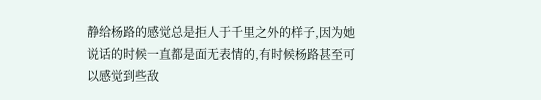静给杨路的感觉总是拒人于千里之外的样子,因为她说话的时候一直都是面无表情的,有时候杨路甚至可以感觉到些敌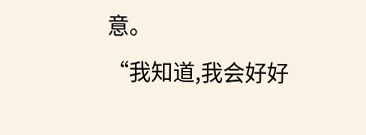意。
“我知道,我会好好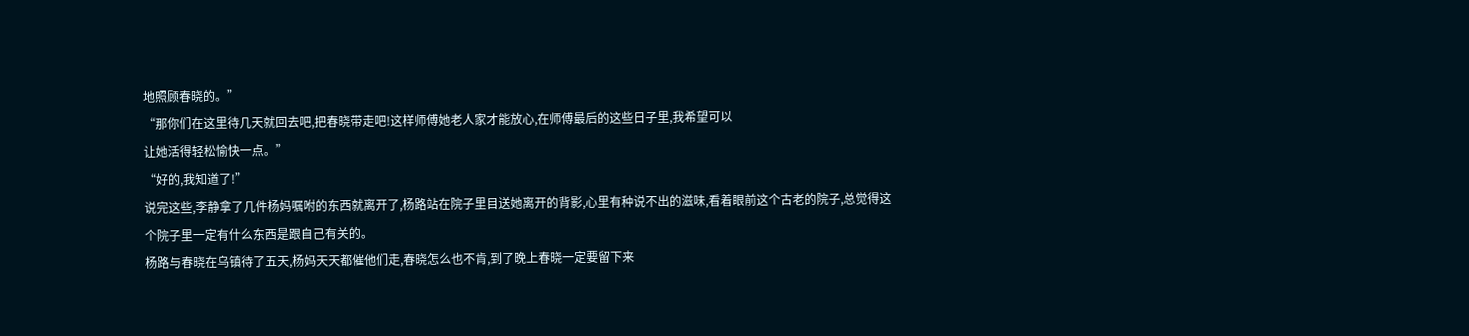地照顾春晓的。”
“那你们在这里待几天就回去吧,把春晓带走吧!这样师傅她老人家才能放心,在师傅最后的这些日子里,我希望可以
让她活得轻松愉快一点。”
“好的,我知道了!”
说完这些,李静拿了几件杨妈嘱咐的东西就离开了,杨路站在院子里目送她离开的背影,心里有种说不出的滋味,看着眼前这个古老的院子,总觉得这个院子里一定有什么东西是跟自己有关的。
杨路与春晓在乌镇待了五天,杨妈天天都催他们走,春晓怎么也不肯,到了晚上春晓一定要留下来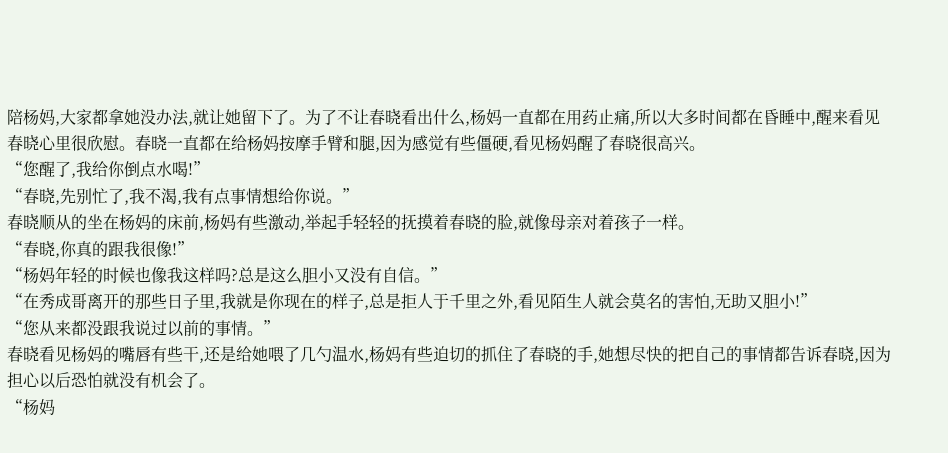陪杨妈,大家都拿她没办法,就让她留下了。为了不让春晓看出什么,杨妈一直都在用药止痛,所以大多时间都在昏睡中,醒来看见春晓心里很欣慰。春晓一直都在给杨妈按摩手臂和腿,因为感觉有些僵硬,看见杨妈醒了春晓很高兴。
“您醒了,我给你倒点水喝!”
“春晓,先别忙了,我不渴,我有点事情想给你说。”
春晓顺从的坐在杨妈的床前,杨妈有些激动,举起手轻轻的抚摸着春晓的脸,就像母亲对着孩子一样。
“春晓,你真的跟我很像!”
“杨妈年轻的时候也像我这样吗?总是这么胆小又没有自信。”
“在秀成哥离开的那些日子里,我就是你现在的样子,总是拒人于千里之外,看见陌生人就会莫名的害怕,无助又胆小!”
“您从来都没跟我说过以前的事情。”
春晓看见杨妈的嘴唇有些干,还是给她喂了几勺温水,杨妈有些迫切的抓住了春晓的手,她想尽快的把自己的事情都告诉春晓,因为担心以后恐怕就没有机会了。
“杨妈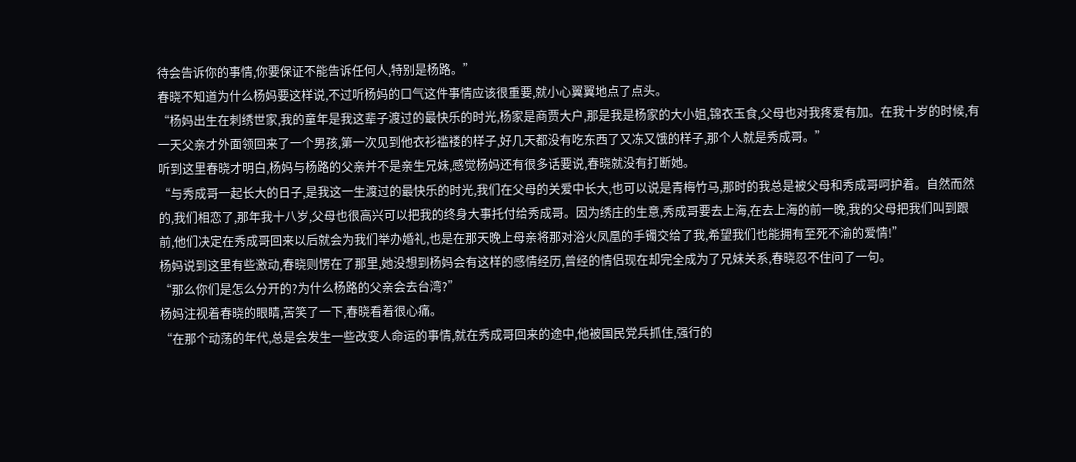待会告诉你的事情,你要保证不能告诉任何人,特别是杨路。”
春晓不知道为什么杨妈要这样说,不过听杨妈的口气这件事情应该很重要,就小心翼翼地点了点头。
“杨妈出生在刺绣世家,我的童年是我这辈子渡过的最快乐的时光,杨家是商贾大户,那是我是杨家的大小姐,锦衣玉食,父母也对我疼爱有加。在我十岁的时候,有一天父亲才外面领回来了一个男孩,第一次见到他衣衫褴褛的样子,好几天都没有吃东西了又冻又饿的样子,那个人就是秀成哥。”
听到这里春晓才明白,杨妈与杨路的父亲并不是亲生兄妹,感觉杨妈还有很多话要说,春晓就没有打断她。
“与秀成哥一起长大的日子,是我这一生渡过的最快乐的时光,我们在父母的关爱中长大,也可以说是青梅竹马,那时的我总是被父母和秀成哥呵护着。自然而然的,我们相恋了,那年我十八岁,父母也很高兴可以把我的终身大事托付给秀成哥。因为绣庄的生意,秀成哥要去上海,在去上海的前一晚,我的父母把我们叫到跟前,他们决定在秀成哥回来以后就会为我们举办婚礼,也是在那天晚上母亲将那对浴火凤凰的手镯交给了我,希望我们也能拥有至死不渝的爱情!”
杨妈说到这里有些激动,春晓则愣在了那里,她没想到杨妈会有这样的感情经历,曾经的情侣现在却完全成为了兄妹关系,春晓忍不住问了一句。
“那么你们是怎么分开的?为什么杨路的父亲会去台湾?”
杨妈注视着春晓的眼睛,苦笑了一下,春晓看着很心痛。
“在那个动荡的年代,总是会发生一些改变人命运的事情,就在秀成哥回来的途中,他被国民党兵抓住,强行的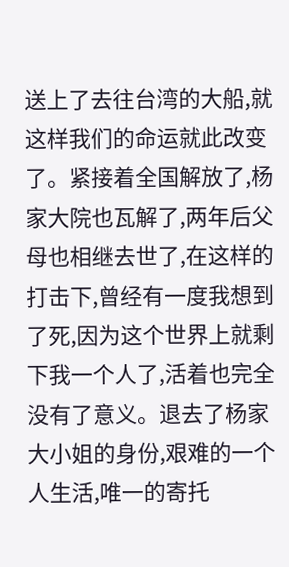送上了去往台湾的大船,就这样我们的命运就此改变了。紧接着全国解放了,杨家大院也瓦解了,两年后父母也相继去世了,在这样的打击下,曾经有一度我想到了死,因为这个世界上就剩下我一个人了,活着也完全没有了意义。退去了杨家大小姐的身份,艰难的一个人生活,唯一的寄托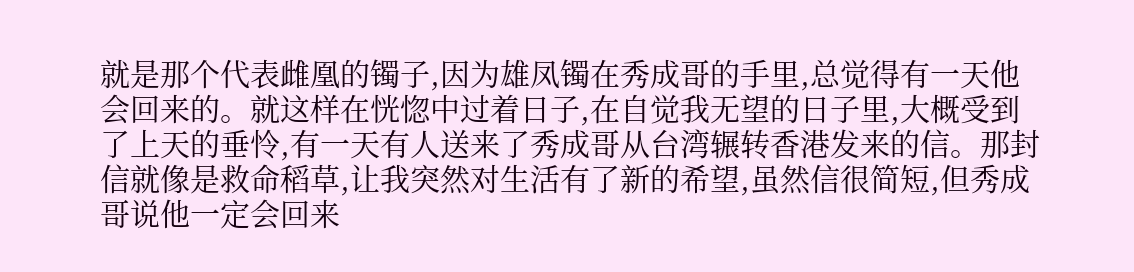就是那个代表雌凰的镯子,因为雄凤镯在秀成哥的手里,总觉得有一天他会回来的。就这样在恍惚中过着日子,在自觉我无望的日子里,大概受到了上天的垂怜,有一天有人送来了秀成哥从台湾辗转香港发来的信。那封信就像是救命稻草,让我突然对生活有了新的希望,虽然信很简短,但秀成哥说他一定会回来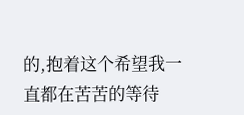的,抱着这个希望我一直都在苦苦的等待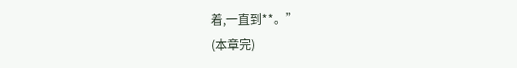着,一直到**。”
(本章完)